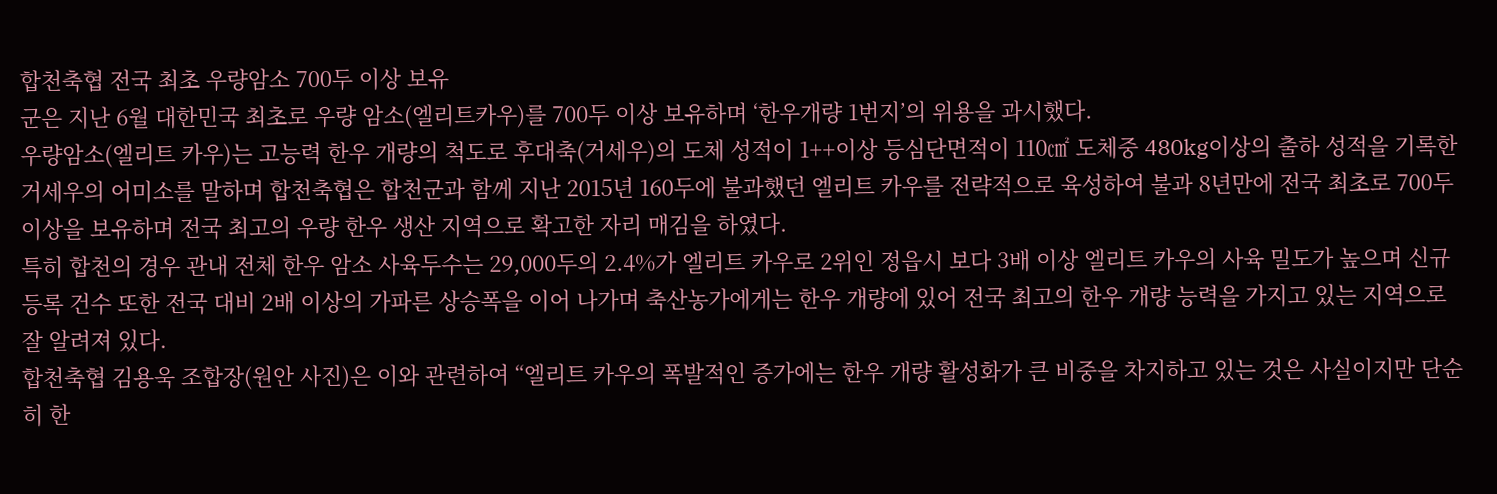합천축협 전국 최초 우량암소 700두 이상 보유
군은 지난 6월 대한민국 최초로 우량 암소(엘리트카우)를 700두 이상 보유하며 ‘한우개량 1번지’의 위용을 과시했다.
우량암소(엘리트 카우)는 고능력 한우 개량의 척도로 후대축(거세우)의 도체 성적이 1++이상 등심단면적이 110㎠ 도체중 480kg이상의 출하 성적을 기록한 거세우의 어미소를 말하며 합천축협은 합천군과 함께 지난 2015년 160두에 불과했던 엘리트 카우를 전략적으로 육성하여 불과 8년만에 전국 최초로 700두 이상을 보유하며 전국 최고의 우량 한우 생산 지역으로 확고한 자리 매김을 하였다.
특히 합천의 경우 관내 전체 한우 암소 사육두수는 29,000두의 2.4%가 엘리트 카우로 2위인 정읍시 보다 3배 이상 엘리트 카우의 사육 밀도가 높으며 신규 등록 건수 또한 전국 대비 2배 이상의 가파른 상승폭을 이어 나가며 축산농가에게는 한우 개량에 있어 전국 최고의 한우 개량 능력을 가지고 있는 지역으로 잘 알려져 있다.
합천축협 김용욱 조합장(원안 사진)은 이와 관련하여 “엘리트 카우의 폭발적인 증가에는 한우 개량 활성화가 큰 비중을 차지하고 있는 것은 사실이지만 단순히 한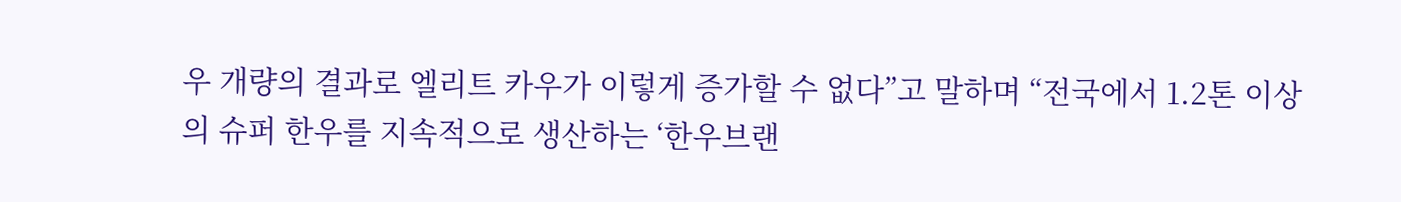우 개량의 결과로 엘리트 카우가 이렇게 증가할 수 없다”고 말하며 “전국에서 1.2톤 이상의 슈퍼 한우를 지속적으로 생산하는 ‘한우브랜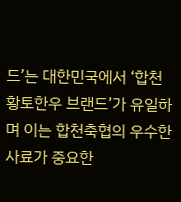드’는 대한민국에서 ‘합천황토한우 브랜드’가 유일하며 이는 합천축협의 우수한 사료가 중요한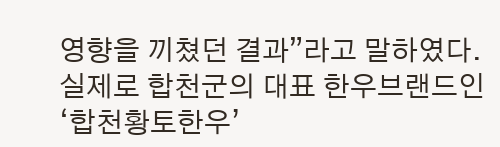영향을 끼쳤던 결과”라고 말하였다.
실제로 합천군의 대표 한우브랜드인 ‘합천황토한우’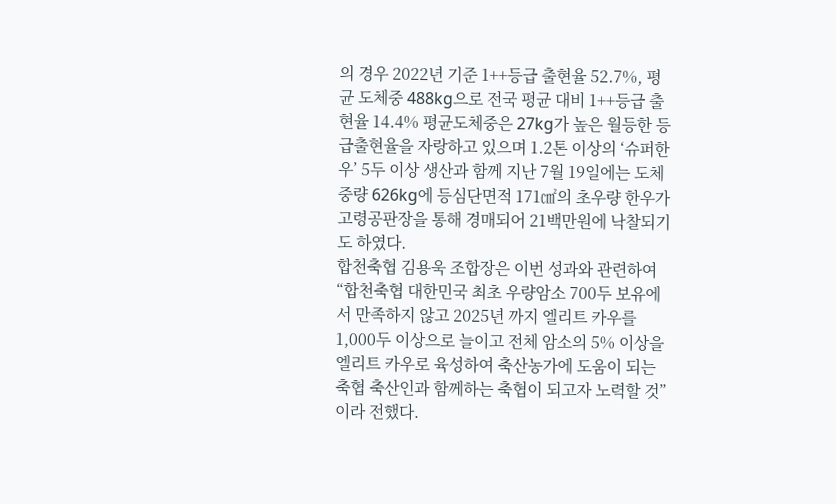의 경우 2022년 기준 1++등급 출현율 52.7%, 평균 도체중 488kg으로 전국 평균 대비 1++등급 출현율 14.4% 평균도체중은 27kg가 높은 월등한 등급출현율을 자랑하고 있으며 1.2톤 이상의 ‘슈퍼한우’ 5두 이상 생산과 함께 지난 7월 19일에는 도체중량 626kg에 등심단면적 171㎠의 초우량 한우가 고령공판장을 통해 경매되어 21백만원에 낙찰되기도 하였다.
합천축협 김용욱 조합장은 이번 성과와 관련하여 “합천축협 대한민국 최초 우량암소 700두 보유에서 만족하지 않고 2025년 까지 엘리트 카우를 1,000두 이상으로 늘이고 전체 암소의 5% 이상을 엘리트 카우로 육성하여 축산농가에 도움이 되는 축협 축산인과 함께하는 축협이 되고자 노력할 것”이라 전했다.